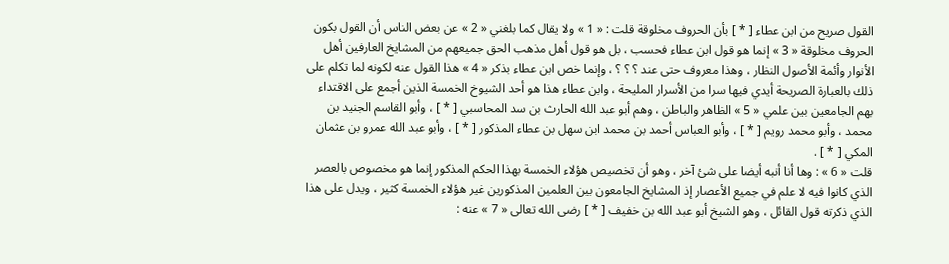القول صريح من ابن عطاء [ * ] بأن الحروف مخلوقة قلت : « 1 » ولا يقال كما بلغني « 2 » عن بعض الناس أن القول بكون الحروف مخلوقة « 3 » إنما هو قول ابن عطاء فحسب ، بل هو قول أهل مذهب الحق جميعهم من المشايخ العارفين أهل الأنوار وأئمة الأصول النظار ، وهذا معروف حتى عند ؟ ؟ ؟ ، وإنما خص ابن عطاء بذكر « 4 » هذا القول عنه لكونه لما تكلم على ذلك بالعبارة الصريحة أيدي فيها سرا من الأسرار المليحة ، وابن عطاء هذا هو أحد الشيوخ الخمسة الذين أجمع على الاقتداء بهم الجامعين بين علمي « 5 » الظاهر والباطن ، وهم أبو عبد الله الحارث بن سد المحاسبي [ * ] ، وأبو القاسم الجنيد بن محمد ، وأبو محمد رويم [ * ] ، وأبو العباس أحمد بن محمد ابن سهل بن عطاء المذكور [ * ] ، وأبو عبد الله عمرو بن عثمان المكي [ * ] .
قلت « 6 » : وها أنا أنبه أيضا على شئ آخر ، وهو أن تخصيص هؤلاء الخمسة بهذا الحكم المذكور إنما هو مخصوص بالعصر الذي كانوا فيه لا علم في جميع الأعصار إذ المشايخ الجامعون بين العلمين المذكورين غير هؤلاء الخمسة كثير ، ويدل على هذا الذي ذكرته قول القائل ، وهو الشيخ أبو عبد الله بن خفيف [ * ] رضى الله تعالى « 7 » عنه :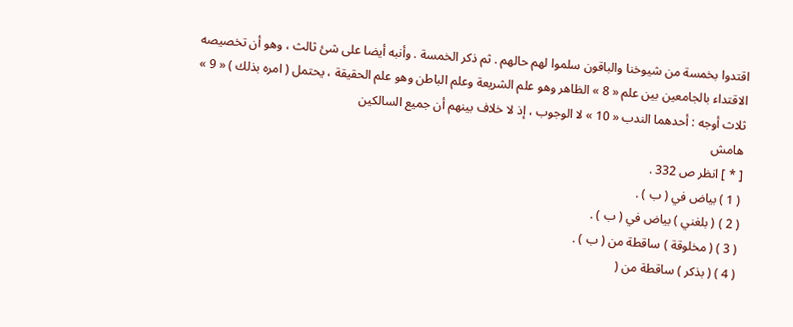اقتدوا بخمسة من شيوخنا والباقون سلموا لهم حالهم . ثم ذكر الخمسة . وأنبه أيضا على شئ ثالث ، وهو أن تخصيصه الاقتداء بالجامعين بين علم « 8 » الظاهر وهو علم الشريعة وعلم الباطن وهو علم الحقيقة ، يحتمل ( امره بذلك ) « 9 » ثلاث أوجه : أحدهما الندب « 10 » لا الوجوب ، إذ لا خلاف بينهم أن جميع السالكين
هامش
[ * ] انظر ص 332 .
( 1 ) بياض في ( ب ) .
( 2 ) ( بلغني ) بياض في ( ب ) .
( 3 ) ( مخلوقة ) ساقطة من ( ب ) .
( 4 ) ( بذكر ) ساقطة من (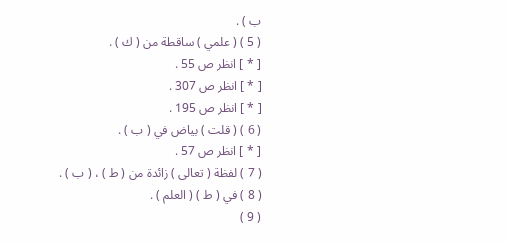ب ) .
( 5 ) ( علمي ) ساقطة من ( ك ) .
[ * ] انظر ص 55 .
[ * ] انظر ص 307 .
[ * ] انظر ص 195 .
( 6 ) ( قلت ) بياض في ( ب ) .
[ * ] انظر ص 57 .
( 7 ) لفظة ( تعالى ) زائدة من ( ط ) ، ( ب ) .
( 8 ) في ( ط ) ( العلم ) .
( 9 )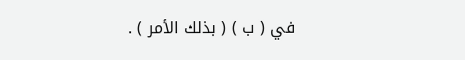في ( ب ) ( بذلك الأمر ) .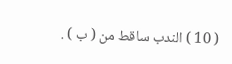( 10 ) الندب ساقط من ( ب ) .